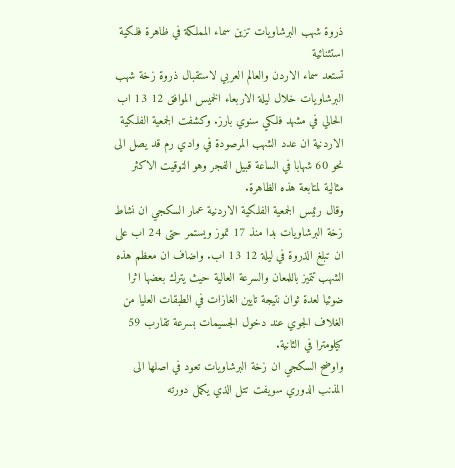ذروة شهب البرشاويات تزين سماء المملكة في ظاهرة فلكية استثنائية
تستعد سماء الاردن والعالم العربي لاستقبال ذروة زخة شهب البرشاويات خلال ليلة الاربعاء الخميس الموافق 12 13 اب الحالي في مشهد فلكي سنوي بارز. وكشفت الجمعية الفلكية الاردنية ان عدد الشهب المرصودة في وادي رم قد يصل الى نحو 60 شهابا في الساعة قبيل الفجر وهو التوقيت الاكثر مثالية لمتابعة هذه الظاهرة.
وقال رئيس الجمعية الفلكية الاردنية عمار السكجي ان نشاط زخة البرشاويات بدا منذ 17 تموز ويستمر حتى 24 اب على ان تبلغ الذروة في ليلة 12 13 اب. واضاف ان معظم هذه الشهب تتميز باللمعان والسرعة العالية حيث يترك بعضها اثرا ضوئيا لعدة ثوان نتيجة تايين الغازات في الطبقات العليا من الغلاف الجوي عند دخول الجسيمات بسرعة تقارب 59 كيلومترا في الثانية.
واوضح السكجي ان زخة البرشاويات تعود في اصلها الى المذنب الدوري سويفت تتل الذي يكمل دورته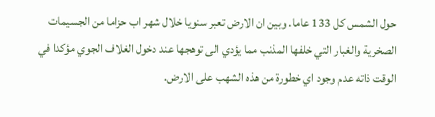حول الشمس كل 133 عاما. وبين ان الارض تعبر سنويا خلال شهر اب حزاما من الجسيمات الصخرية والغبار التي خلفها المذنب مما يؤدي الى توهجها عند دخول الغلاف الجوي مؤكدا في الوقت ذاته عدم وجود اي خطورة من هذه الشهب على الارض.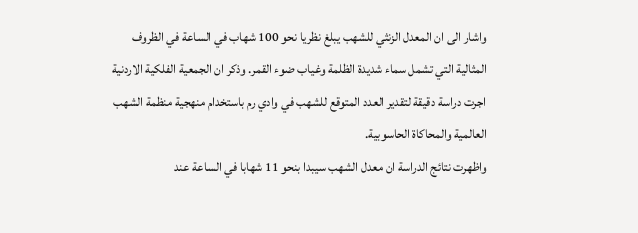واشار الى ان المعدل الزنثي للشهب يبلغ نظريا نحو 100 شهاب في الساعة في الظروف المثالية التي تشمل سماء شديدة الظلمة وغياب ضوء القمر. وذكر ان الجمعية الفلكية الاردنية اجرت دراسة دقيقة لتقدير العدد المتوقع للشهب في وادي رم باستخدام منهجية منظمة الشهب العالمية والمحاكاة الحاسوبية.
واظهرت نتائج الدراسة ان معدل الشهب سيبدا بنحو 11 شهابا في الساعة عند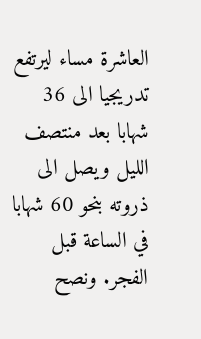العاشرة مساء ليرتفع تدريجيا الى 36 شهابا بعد منتصف الليل ويصل الى ذروته بنحو 60 شهابا في الساعة قبل الفجر. ونصح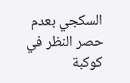السكجي بعدم حصر النظر في كوكبة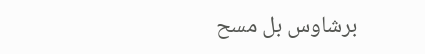برشاوس بل مسح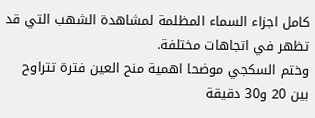كامل اجزاء السماء المظلمة لمشاهدة الشهب التي قد تظهر في اتجاهات مختلفة.
وختم السكجي موضحا اهمية منح العين فترة تتراوح بين 20 و30 دقيقة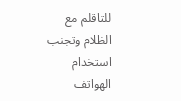للتاقلم مع الظلام وتجنب استخدام الهواتف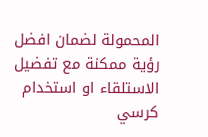المحمولة لضمان افضل رؤية ممكنة مع تفضيل الاستلقاء او استخدام كرسي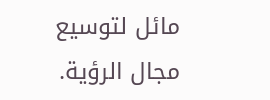مائل لتوسيع مجال الرؤية.